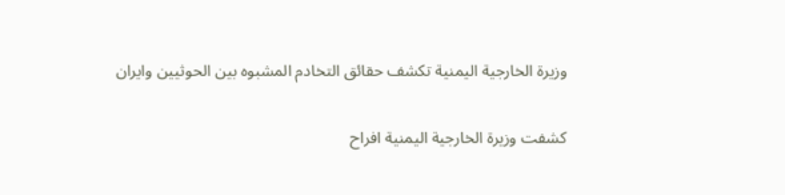وزيرة الخارجية اليمنية تكشف حقائق التخادم المشبوه بين الحوثيين وايران

كشفت وزيرة الخارجية اليمنية افراح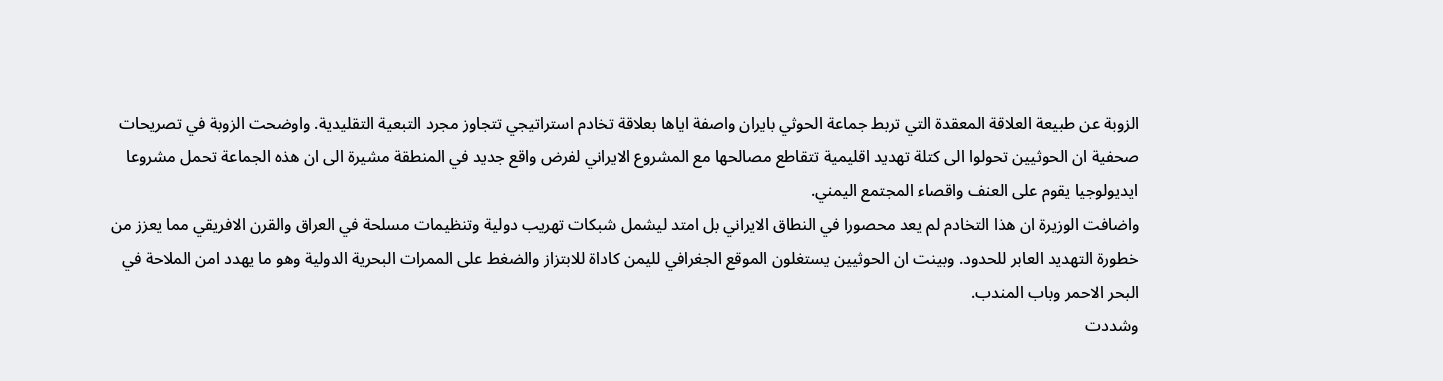الزوبة عن طبيعة العلاقة المعقدة التي تربط جماعة الحوثي بايران واصفة اياها بعلاقة تخادم استراتيجي تتجاوز مجرد التبعية التقليدية. واوضحت الزوبة في تصريحات صحفية ان الحوثيين تحولوا الى كتلة تهديد اقليمية تتقاطع مصالحها مع المشروع الايراني لفرض واقع جديد في المنطقة مشيرة الى ان هذه الجماعة تحمل مشروعا ايديولوجيا يقوم على العنف واقصاء المجتمع اليمني.
واضافت الوزيرة ان هذا التخادم لم يعد محصورا في النطاق الايراني بل امتد ليشمل شبكات تهريب دولية وتنظيمات مسلحة في العراق والقرن الافريقي مما يعزز من خطورة التهديد العابر للحدود. وبينت ان الحوثيين يستغلون الموقع الجغرافي لليمن كاداة للابتزاز والضغط على الممرات البحرية الدولية وهو ما يهدد امن الملاحة في البحر الاحمر وباب المندب.
وشددت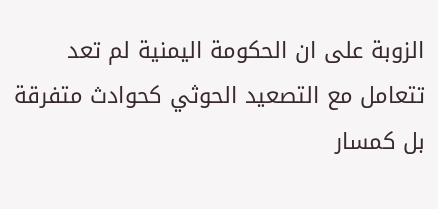الزوبة على ان الحكومة اليمنية لم تعد تتعامل مع التصعيد الحوثي كحوادث متفرقة بل كمسار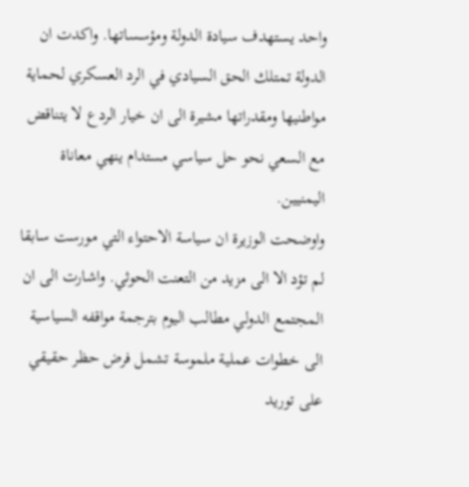واحد يستهدف سيادة الدولة ومؤسساتها. واكدت ان الدولة تمتلك الحق السيادي في الرد العسكري لحماية مواطنيها ومقدراتها مشيرة الى ان خيار الردع لا يتناقض مع السعي نحو حل سياسي مستدام ينهي معاناة اليمنيين.
واوضحت الوزيرة ان سياسة الاحتواء التي مورست سابقا لم تؤد الا الى مزيد من التعنت الحوثي. واشارت الى ان المجتمع الدولي مطالب اليوم بترجمة مواقفه السياسية الى خطوات عملية ملموسة تشمل فرض حظر حقيقي على توريد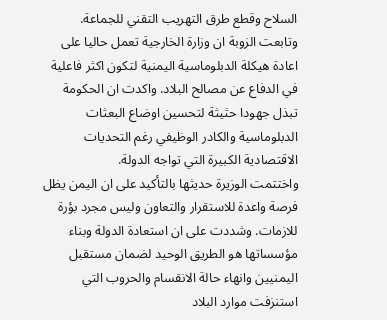السلاح وقطع طرق التهريب التقني للجماعة.
وتابعت الزوبة ان وزارة الخارجية تعمل حاليا على اعادة هيكلة الدبلوماسية اليمنية لتكون اكثر فاعلية في الدفاع عن مصالح البلاد. واكدت ان الحكومة تبذل جهودا حثيثة لتحسين اوضاع البعثات الدبلوماسية والكادر الوظيفي رغم التحديات الاقتصادية الكبيرة التي تواجه الدولة.
واختتمت الوزيرة حديثها بالتأكيد على ان اليمن يظل فرصة واعدة للاستقرار والتعاون وليس مجرد بؤرة للازمات. وشددت على ان استعادة الدولة وبناء مؤسساتها هو الطريق الوحيد لضمان مستقبل اليمنيين وانهاء حالة الانقسام والحروب التي استنزفت موارد البلاد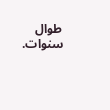طوال سنوات.